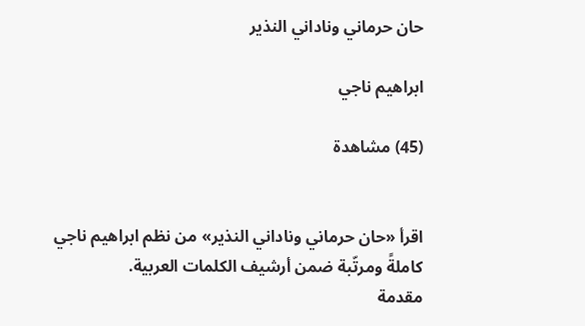حان حرماني وناداني النذير

ابراهيم ناجي

(45) مشاهدة


اقرأ «حان حرماني وناداني النذير» من نظم ابراهيم ناجي كاملةً ومرتّبة ضمن أرشيف الكلمات العربية.
مقدمة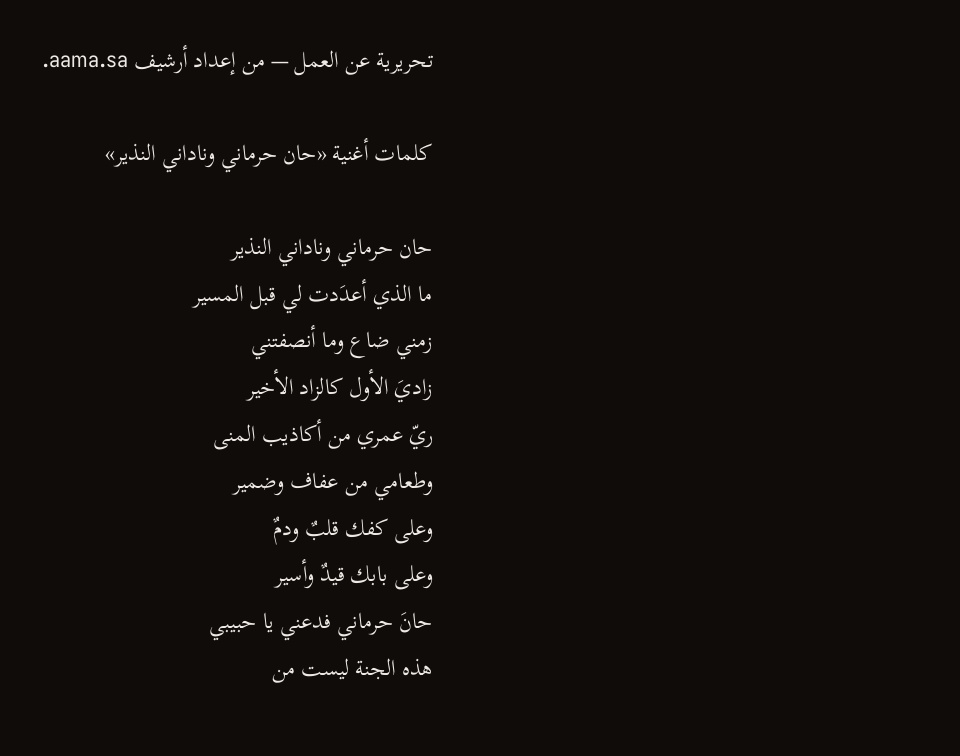تحريرية عن العمل — من إعداد أرشيف aama.sa.

كلمات أغنية «حان حرماني وناداني النذير»

حان حرماني وناداني النذير
ما الذي أعدَدت لي قبل المسير
زمني ضاع وما أنصفتني
زاديَ الأول كالزاد الأخير
ريّ عمري من أكاذيب المنى
وطعامي من عفاف وضمير
وعلى كفك قلبٌ ودمٌ
وعلى بابك قيدٌ وأسير
حانَ حرماني فدعني يا حبيبي
هذه الجنة ليست من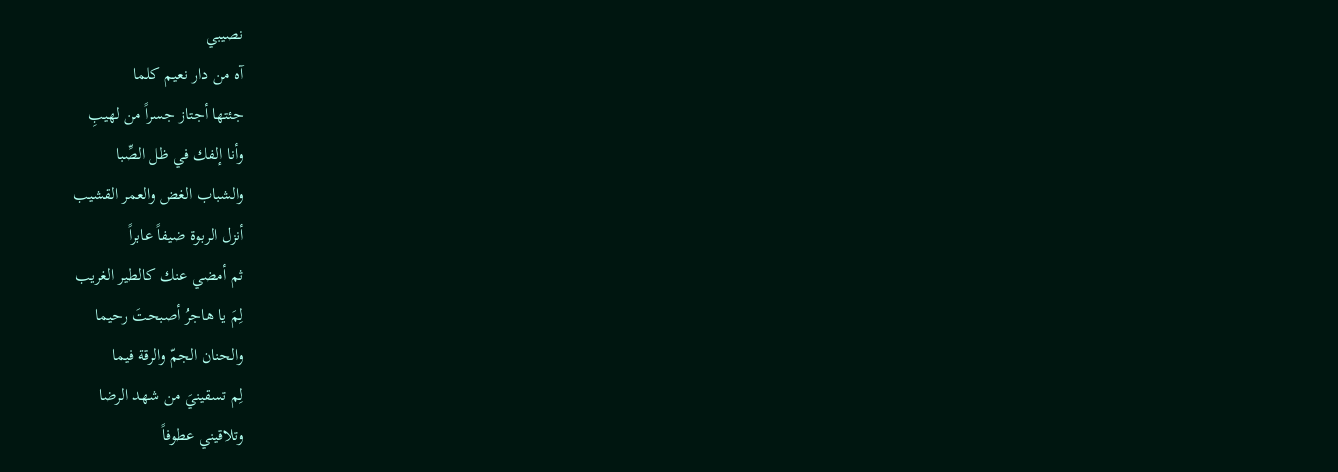نصيبي
آه من دار نعيم كلما
جئتها أجتاز جسراً من لهيبِ
وأنا إلفك في ظل الصِّبا
والشباب الغض والعمر القشيب
أنزل الربوة ضيفاً عابراً
ثم أمضي عنك كالطير الغريب
لِمَ يا هاجرُ أصبحتَ رحيما
والحنان الجمّ والرقة فيما
لِم تسقينيَ من شهد الرضا
وتلاقيني عطوفاً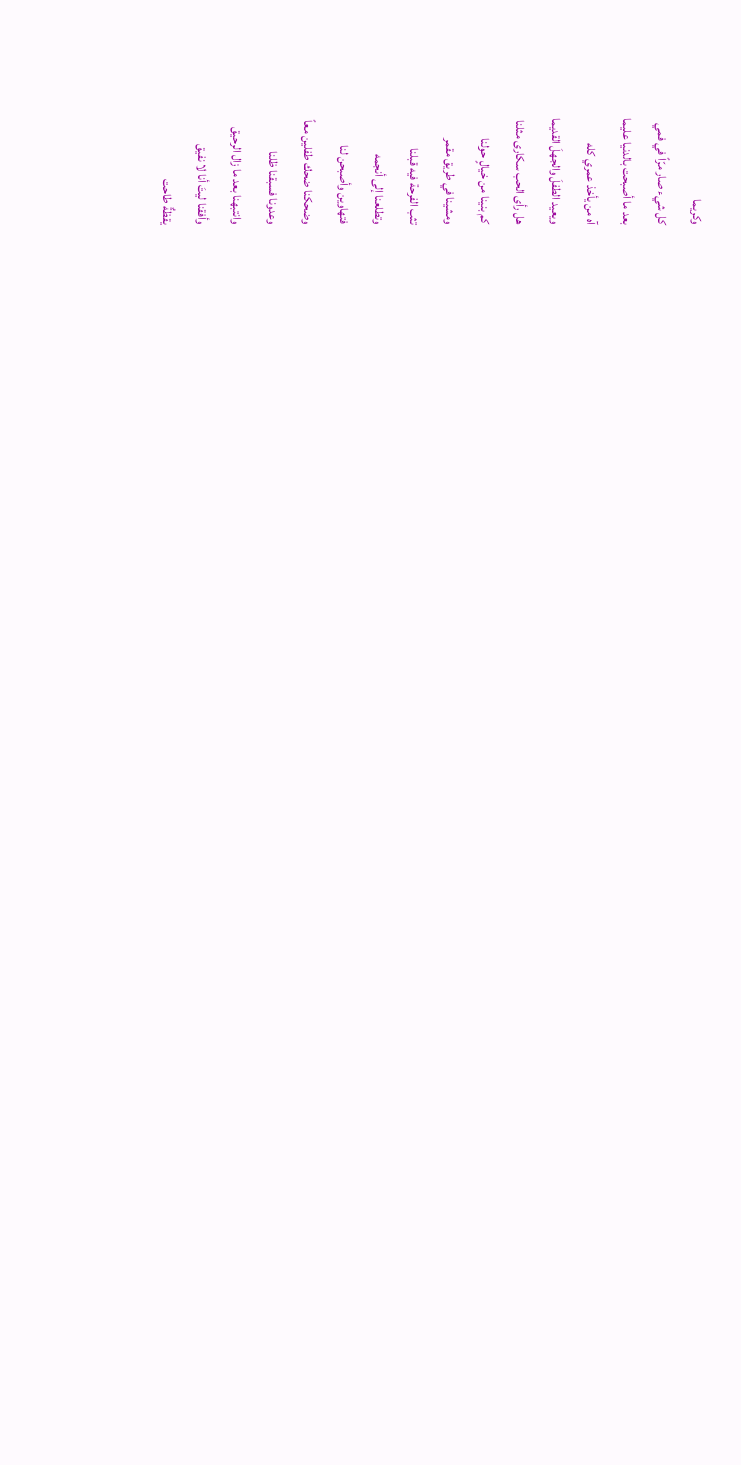وكريما
كل شيء صار مرّاً في فمي
بعد ما أصبحت بالدنيا عليما
آه من يأخذ عمري كله
ويعيد الطفلَ والجهلَ القديما
هل رأى الحب سكارى مثلنا
كم بنينا من خيالٍ حولنا
ومشينا في طريق مقمر
تثب الفرحة فيه قبلنا
وتطلعنا إلى أنجمه
فتهاوين وأصبحن لنا
وضحكنا ضحك طفلين معاً
وعدونا فسبقنا ظلنا
وانتبهنا بعد ما زال الرحيق
وأفقنا ليتَ أنا لا نفيق
يقظةٌ طاحت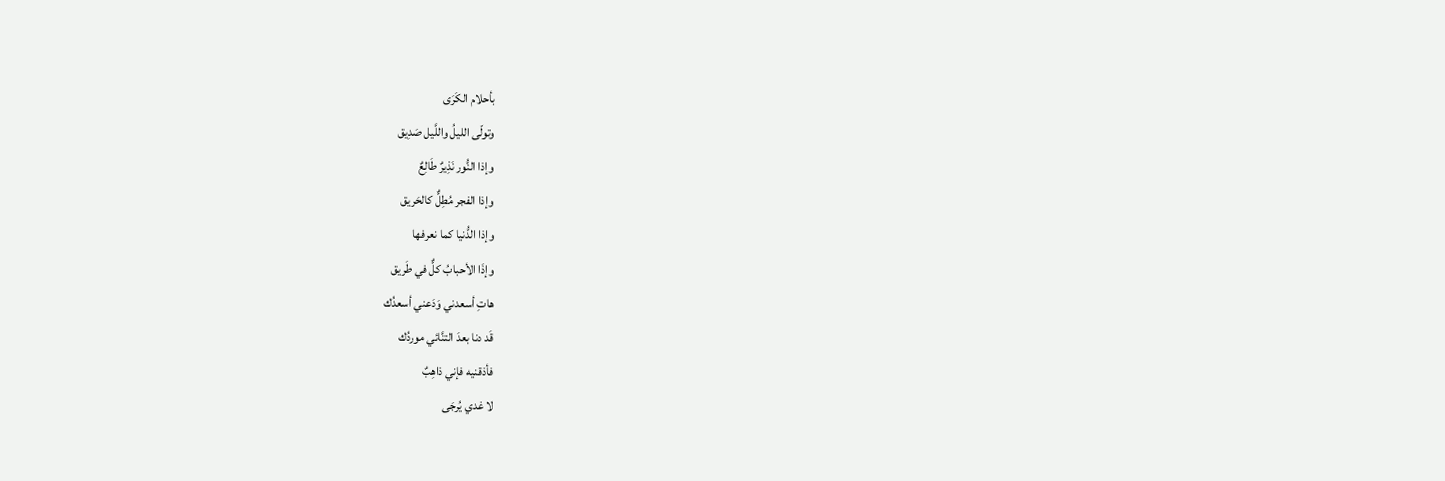بأحلام الكَرَى
وتولّى الليلُ واللَّيل صَدِيق
وإذا النُّور نَذِيرٌ طَالِعٌ
وإذا الفجر مُطِلٌّ كالحَريق
وإذا الدُّنيا كما نعرفها
وإذَا الأحبابُ كلٌّ في طَريق
هاتِ أسعدني وَدَعني أسعدُك
قَد دنا بعدَ التنَّائي موردُك
فأذقنيه فإني ذاهِبٌ
لا غدي يُرجَى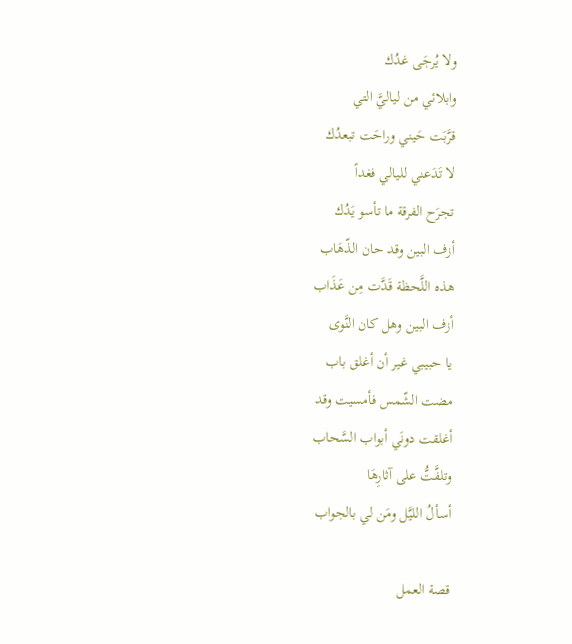ولا يُرجَى غدُك
وابلائي من لياليَّ التي
قرَّبَت حَيني وراحَت تبعدُك
لا تَدَعني لليالي فغداً
تجرَح الفرقة ما تأسو يَدُك
أزف البين وقد حان الذّهَاب
هذه اللَّحظة قَدَّت مِن عَذَاب
أزف البين وهل كان النَّوى
يا حبيبي غير أن أغلق باب
مضت الشّمس فأمسيت وقد
أغلقت دونَي أبواب السَّحاب
وتلفَّتُّ على آثارِهَا
أسألُ الليَّل ومَن لي بالجواب

قصة العمل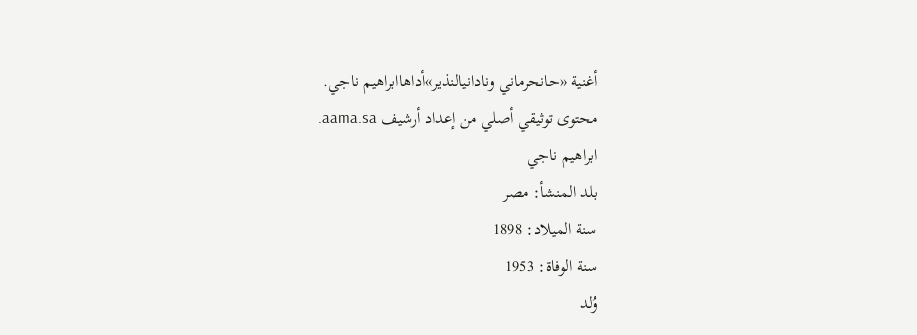أغنية «حانحرماني ونادانيالنذير»أداهاابراهيم ناجي.
محتوى توثيقي أصلي من إعداد أرشيف aama.sa.
ابراهيم ناجي
بلد المنشأ: مصر
سنة الميلاد: 1898
سنة الوفاة: 1953
وُلد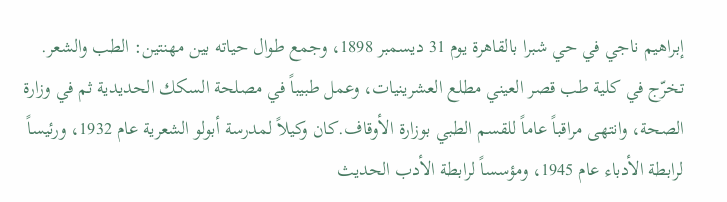إبراهيم ناجي في حي شبرا بالقاهرة يوم 31 ديسمبر 1898، وجمع طوال حياته بين مهنتين: الطب والشعر. تخرّج في كلية طب قصر العيني مطلع العشرينيات، وعمل طبيباً في مصلحة السكك الحديدية ثم في وزارة الصحة، وانتهى مراقباً عاماً للقسم الطبي بوزارة الأوقاف.كان وكيلاً لمدرسة أبولو الشعرية عام 1932، ورئيساً لرابطة الأدباء عام 1945، ومؤسساً لرابطة الأدب الحديث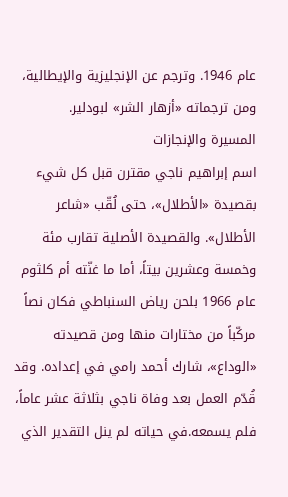عام 1946. وترجم عن الإنجليزية والإيطالية، ومن ترجماته «أزهار الشر» لبودلير.
المسيرة والإنجازات
اسم إبراهيم ناجي مقترن قبل كل شيء بقصيدة «الأطلال»، حتى لُقّب «شاعر الأطلال». والقصيدة الأصلية تقارب مئة وخمسة وعشرين بيتاً، أما ما غنّته أم كلثوم عام 1966 بلحن رياض السنباطي فكان نصاً مركّباً من مختارات منها ومن قصيدته «الوداع»، شارك أحمد رامي في إعداده. وقد قُدّم العمل بعد وفاة ناجي بثلاثة عشر عاماً، فلم يسمعه.في حياته لم ينل التقدير الذي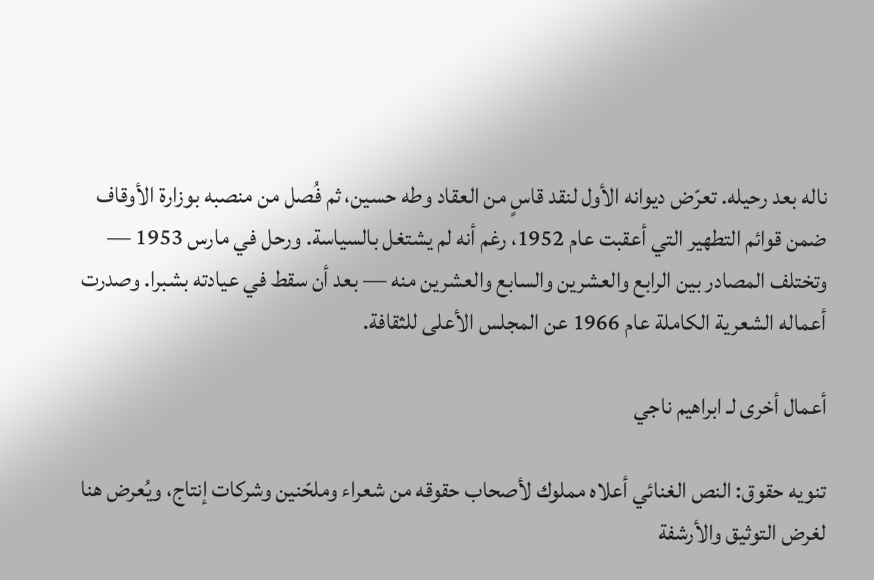ناله بعد رحيله. تعرّض ديوانه الأول لنقد قاسٍ من العقاد وطه حسين، ثم فُصل من منصبه بوزارة الأوقاف ضمن قوائم التطهير التي أعقبت عام 1952، رغم أنه لم يشتغل بالسياسة. ورحل في مارس 1953 — وتختلف المصادر بين الرابع والعشرين والسابع والعشرين منه — بعد أن سقط في عيادته بشبرا. وصدرت أعماله الشعرية الكاملة عام 1966 عن المجلس الأعلى للثقافة.

أعمال أخرى لـ ابراهيم ناجي

تنويه حقوق: النص الغنائي أعلاه مملوك لأصحاب حقوقه من شعراء وملحّنين وشركات إنتاج، ويُعرض هنا لغرض التوثيق والأرشفة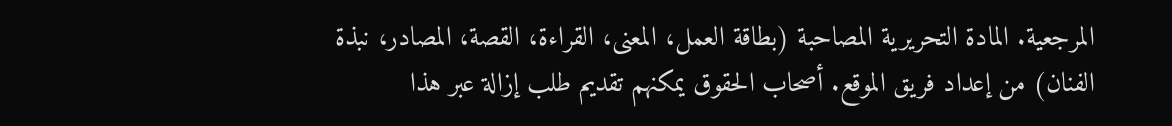المرجعية. المادة التحريرية المصاحبة (بطاقة العمل، المعنى، القراءة، القصة، المصادر، نبذة الفنان) من إعداد فريق الموقع. أصحاب الحقوق يمكنهم تقديم طلب إزالة عبر هذا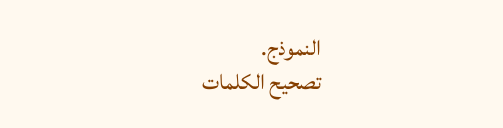النموذج.
تصحيح الكلمات